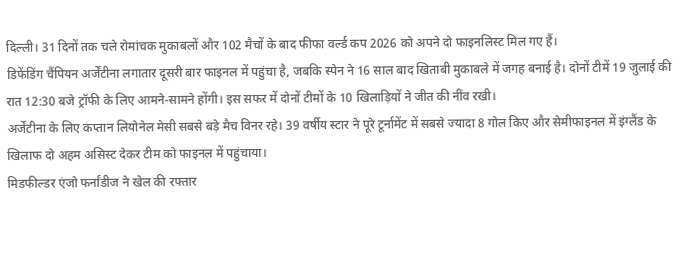दिल्ली। 31 दिनों तक चले रोमांचक मुकाबलों और 102 मैचों के बाद फीफा वर्ल्ड कप 2026 को अपने दो फाइनलिस्ट मिल गए हैं।
डिफेंडिंग चैंपियन अर्जेंटीना लगातार दूसरी बार फाइनल में पहुंचा है, जबकि स्पेन ने 16 साल बाद खिताबी मुकाबले में जगह बनाई है। दोनों टीमें 19 जुलाई की रात 12:30 बजे ट्रॉफी के लिए आमने-सामने होंगी। इस सफर में दोनों टीमों के 10 खिलाड़ियों ने जीत की नींव रखी।
अर्जेंटीना के लिए कप्तान लियोनेल मेसी सबसे बड़े मैच विनर रहे। 39 वर्षीय स्टार ने पूरे टूर्नामेंट में सबसे ज्यादा 8 गोल किए और सेमीफाइनल में इंग्लैंड के खिलाफ दो अहम असिस्ट देकर टीम को फाइनल में पहुंचाया।
मिडफील्डर एंजो फर्नांडीज ने खेल की रफ्तार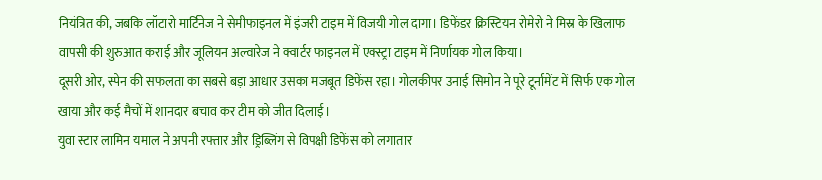नियंत्रित की, जबकि लॉटारो मार्टिनेज ने सेमीफाइनल में इंजरी टाइम में विजयी गोल दागा। डिफेंडर क्रिस्टियन रोमेरो ने मिस्र के खिलाफ वापसी की शुरुआत कराई और जूलियन अल्वारेज ने क्वार्टर फाइनल में एक्स्ट्रा टाइम में निर्णायक गोल किया।
दूसरी ओर, स्पेन की सफलता का सबसे बड़ा आधार उसका मजबूत डिफेंस रहा। गोलकीपर उनाई सिमोन ने पूरे टूर्नामेंट में सिर्फ एक गोल खाया और कई मैचों में शानदार बचाव कर टीम को जीत दिलाई।
युवा स्टार लामिन यमाल ने अपनी रफ्तार और ड्रिब्लिंग से विपक्षी डिफेंस को लगातार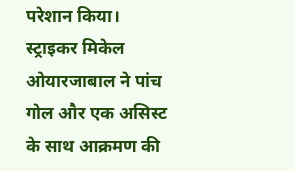परेशान किया। स्ट्राइकर मिकेल ओयारजाबाल ने पांच गोल और एक असिस्ट के साथ आक्रमण की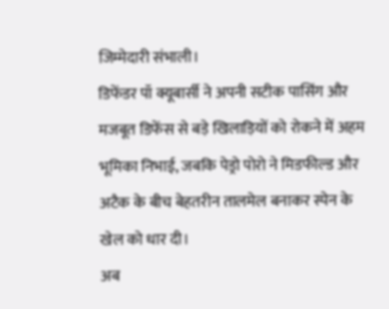जिम्मेदारी संभाली।
डिफेंडर पॉ क्यूबार्सी ने अपनी सटीक पासिंग और मजबूत डिफेंस से बड़े खिलाड़ियों को रोकने में अहम भूमिका निभाई, जबकि पेड्रो पोरो ने मिडफील्ड और अटैक के बीच बेहतरीन तालमेल बनाकर स्पेन के खेल को धार दी।
अब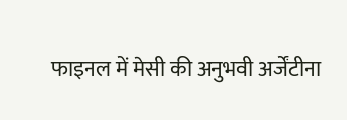फाइनल में मेसी की अनुभवी अर्जेंटीना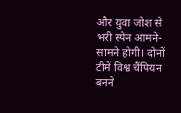और युवा जोश से भरी स्पेन आमने-सामने होगी। दोनों टीमें विश्व चैंपियन बनने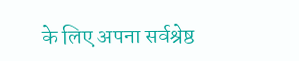के लिए अपना सर्वश्रेष्ठ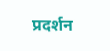प्रदर्शन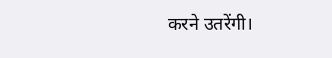करने उतरेंगी।